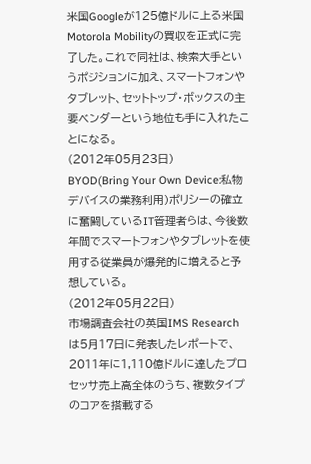米国Googleが125億ドルに上る米国Motorola Mobilityの買収を正式に完了した。これで同社は、検索大手というポジションに加え、スマートフォンやタブレット、セットトップ・ボックスの主要ベンダーという地位も手に入れたことになる。
(2012年05月23日)
BYOD(Bring Your Own Device:私物デバイスの業務利用)ポリシーの確立に奮闘しているIT管理者らは、今後数年間でスマートフォンやタブレットを使用する従業員が爆発的に増えると予想している。
(2012年05月22日)
市場調査会社の英国IMS Researchは5月17日に発表したレポートで、2011年に1,110億ドルに達したプロセッサ売上高全体のうち、複数タイプのコアを搭載する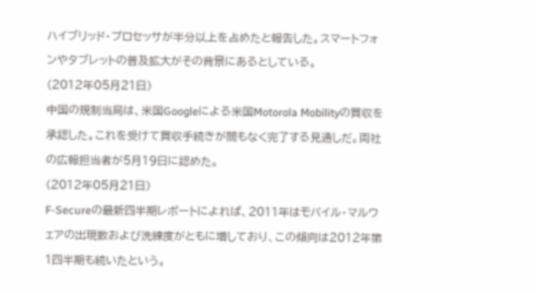ハイブリッド・プロセッサが半分以上を占めたと報告した。スマートフォンやタブレットの普及拡大がその背景にあるとしている。
(2012年05月21日)
中国の規制当局は、米国Googleによる米国Motorola Mobilityの買収を承認した。これを受けて買収手続きが間もなく完了する見通しだ。両社の広報担当者が5月19日に認めた。
(2012年05月21日)
F-Secureの最新四半期レポートによれば、2011年はモバイル・マルウェアの出現数および洗練度がともに増しており、この傾向は2012年第1四半期も続いたという。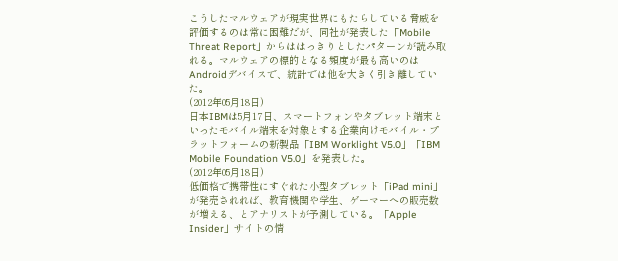こうしたマルウェアが現実世界にもたらしている脅威を評価するのは常に困難だが、同社が発表した「Mobile Threat Report」からははっきりとしたパターンが読み取れる。マルウェアの標的となる頻度が最も高いのはAndroidデバイスで、統計では他を大きく引き離していた。
(2012年05月18日)
日本IBMは5月17日、スマートフォンやタブレット端末といったモバイル端末を対象とする企業向けモバイル・プラットフォームの新製品「IBM Worklight V5.0」「IBM Mobile Foundation V5.0」を発表した。
(2012年05月18日)
低価格で携帯性にすぐれた小型タブレット「iPad mini」が発売されれば、教育機関や学生、ゲーマーへの販売数が増える、とアナリストが予測している。「Apple Insider」サイトの情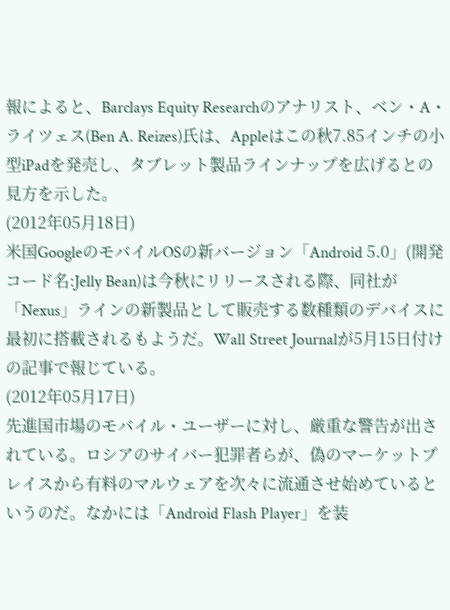報によると、Barclays Equity Researchのアナリスト、ベン・A・ライツェス(Ben A. Reizes)氏は、Appleはこの秋7.85インチの小型iPadを発売し、タブレット製品ラインナップを広げるとの見方を示した。
(2012年05月18日)
米国GoogleのモバイルOSの新バージョン「Android 5.0」(開発コード名:Jelly Bean)は今秋にリリースされる際、同社が「Nexus」ラインの新製品として販売する数種類のデバイスに最初に搭載されるもようだ。Wall Street Journalが5月15日付けの記事で報じている。
(2012年05月17日)
先進国市場のモバイル・ユーザーに対し、厳重な警告が出されている。ロシアのサイバー犯罪者らが、偽のマーケットプレイスから有料のマルウェアを次々に流通させ始めているというのだ。なかには「Android Flash Player」を装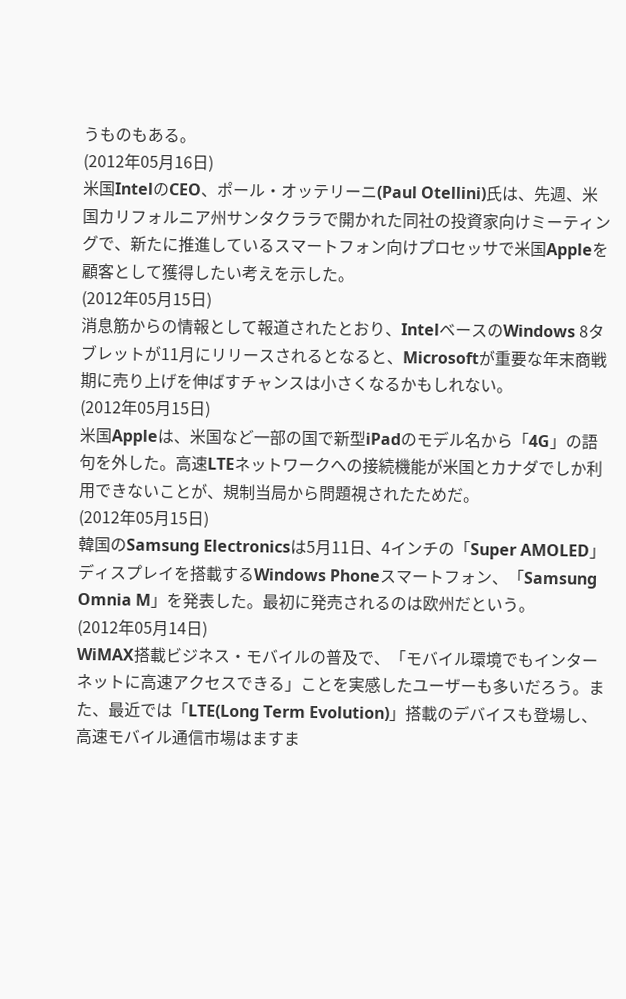うものもある。
(2012年05月16日)
米国IntelのCEO、ポール・オッテリーニ(Paul Otellini)氏は、先週、米国カリフォルニア州サンタクララで開かれた同社の投資家向けミーティングで、新たに推進しているスマートフォン向けプロセッサで米国Appleを顧客として獲得したい考えを示した。
(2012年05月15日)
消息筋からの情報として報道されたとおり、IntelベースのWindows 8タブレットが11月にリリースされるとなると、Microsoftが重要な年末商戦期に売り上げを伸ばすチャンスは小さくなるかもしれない。
(2012年05月15日)
米国Appleは、米国など一部の国で新型iPadのモデル名から「4G」の語句を外した。高速LTEネットワークへの接続機能が米国とカナダでしか利用できないことが、規制当局から問題視されたためだ。
(2012年05月15日)
韓国のSamsung Electronicsは5月11日、4インチの「Super AMOLED」ディスプレイを搭載するWindows Phoneスマートフォン、「Samsung Omnia M」を発表した。最初に発売されるのは欧州だという。
(2012年05月14日)
WiMAX搭載ビジネス・モバイルの普及で、「モバイル環境でもインターネットに高速アクセスできる」ことを実感したユーザーも多いだろう。また、最近では「LTE(Long Term Evolution)」搭載のデバイスも登場し、高速モバイル通信市場はますま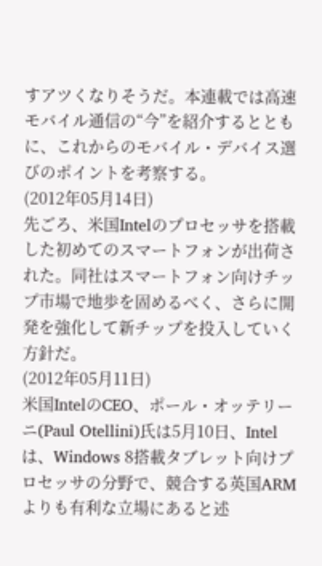すアツくなりそうだ。本連載では高速モバイル通信の“今”を紹介するとともに、これからのモバイル・デバイス選びのポイントを考察する。
(2012年05月14日)
先ごろ、米国Intelのプロセッサを搭載した初めてのスマートフォンが出荷された。同社はスマートフォン向けチップ市場で地歩を固めるべく、さらに開発を強化して新チップを投入していく方針だ。
(2012年05月11日)
米国IntelのCEO、ポール・オッテリーニ(Paul Otellini)氏は5月10日、Intelは、Windows 8搭載タブレット向けプロセッサの分野で、競合する英国ARMよりも有利な立場にあると述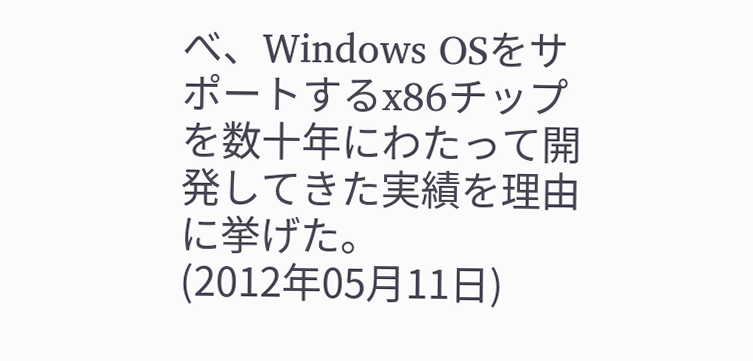べ、Windows OSをサポートするx86チップを数十年にわたって開発してきた実績を理由に挙げた。
(2012年05月11日)